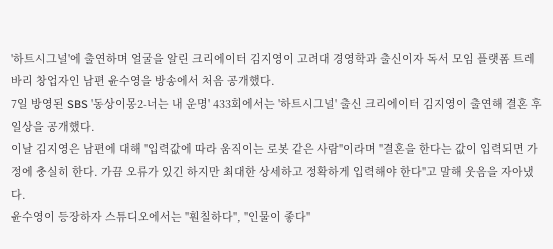'하트시그널'에 출연하며 얼굴을 알린 크리에이터 김지영이 고려대 경영학과 출신이자 독서 모임 플랫폼 트레바리 창업자인 남편 윤수영을 방송에서 처음 공개했다.
7일 방영된 SBS '동상이몽2-너는 내 운명' 433회에서는 '하트시그널' 출신 크리에이터 김지영이 출연해 결혼 후 일상을 공개했다.
이날 김지영은 남편에 대해 "입력값에 따라 움직이는 로봇 같은 사람"이라며 "결혼을 한다는 값이 입력되면 가정에 충실히 한다. 가끔 오류가 있긴 하지만 최대한 상세하고 정확하게 입력해야 한다"고 말해 웃음을 자아냈다.
윤수영이 등장하자 스튜디오에서는 "훤칠하다", "인물이 좋다"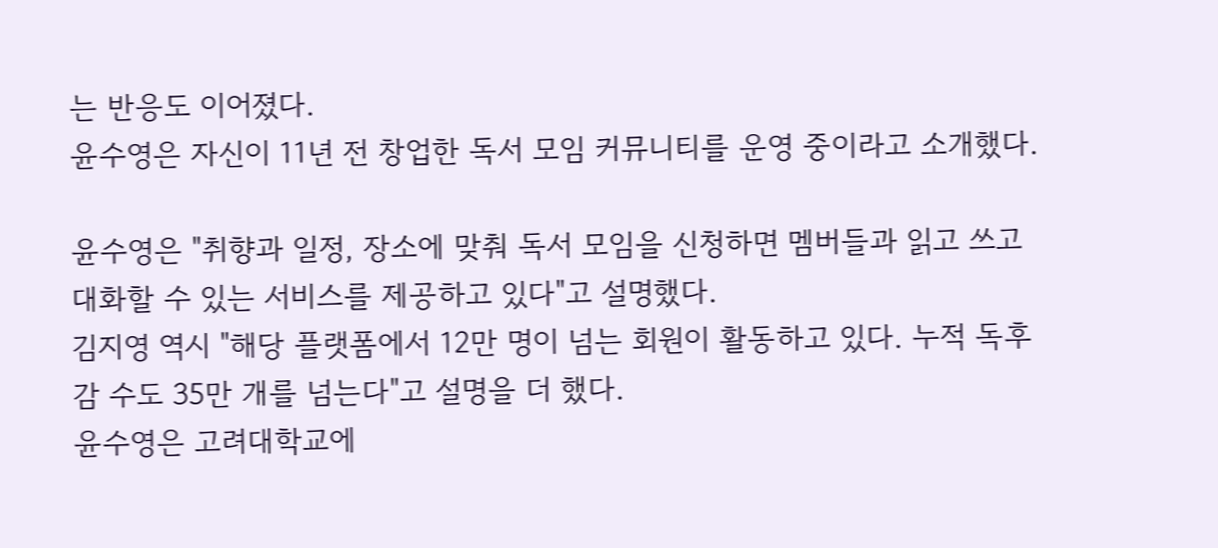는 반응도 이어졌다.
윤수영은 자신이 11년 전 창업한 독서 모임 커뮤니티를 운영 중이라고 소개했다.

윤수영은 "취향과 일정, 장소에 맞춰 독서 모임을 신청하면 멤버들과 읽고 쓰고 대화할 수 있는 서비스를 제공하고 있다"고 설명했다.
김지영 역시 "해당 플랫폼에서 12만 명이 넘는 회원이 활동하고 있다. 누적 독후감 수도 35만 개를 넘는다"고 설명을 더 했다.
윤수영은 고려대학교에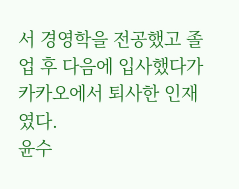서 경영학을 전공했고 졸업 후 다음에 입사했다가 카카오에서 퇴사한 인재였다.
윤수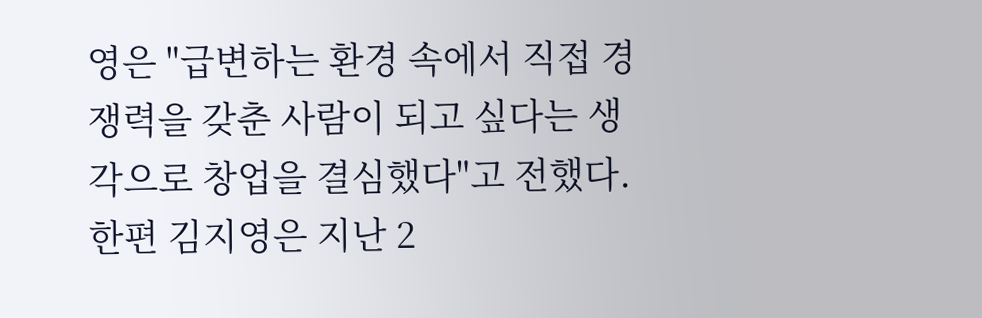영은 "급변하는 환경 속에서 직접 경쟁력을 갖춘 사람이 되고 싶다는 생각으로 창업을 결심했다"고 전했다.
한편 김지영은 지난 2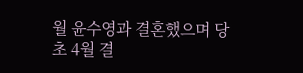월 윤수영과 결혼했으며 당초 4월 결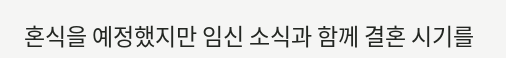혼식을 예정했지만 임신 소식과 함께 결혼 시기를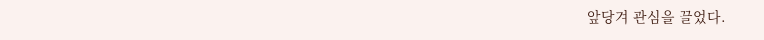앞당겨 관심을 끌었다.